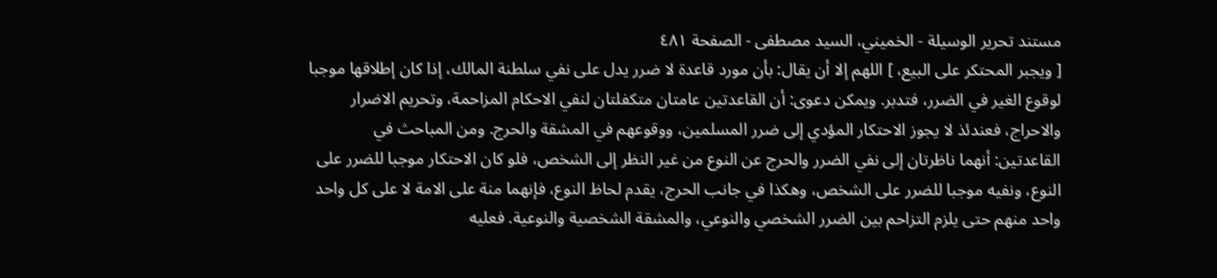مستند تحرير الوسيلة - الخميني، السيد مصطفى - الصفحة ٤٨١
[ ويجبر المحتكر على البيع، ] اللهم إلا أن يقال: بأن مورد قاعدة لا ضرر يدل على نفي سلطنة المالك، إذا كان إطلاقها موجبا لوقوع الغير في الضرر، فتدبر. ويمكن دعوى: أن القاعدتين عامتان متكفلتان لنفي الاحكام المزاحمة، وتحريم الاضرار والاحراج، فعندئذ لا يجوز الاحتكار المؤدي إلى ضرر المسلمين، ووقوعهم في المشقة والحرج. ومن المباحث في القاعدتين: أنهما ناظرتان إلى نفي الضرر والحرج عن النوع من غير النظر إلى الشخص، فلو كان الاحتكار موجبا للضرر على النوع، ونفيه موجبا للضرر على الشخص، وهكذا في جانب الحرج، يقدم لحاظ النوع، فإنهما منة على الامة لا على كل واحد واحد منهم حتى يلزم التزاحم بين الضرر الشخصي والنوعي، والمشقة الشخصية والنوعية. فعليه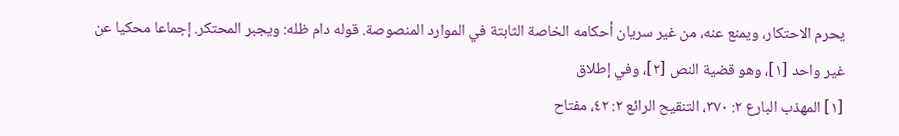يحرم الاحتكار، ويمنع عنه، من غير سريان أحكامه الخاصة الثابتة في الموارد المنصوصة. قوله دام ظله: ويجبر المحتكر. إجماعا محكيا عن غير واحد [١]، وهو قضية النص [٢]، وفي إطلاق
[١] المهذب البارع ٢: ٣٧٠، التنقيح الرائع ٢: ٤٢، مفتاح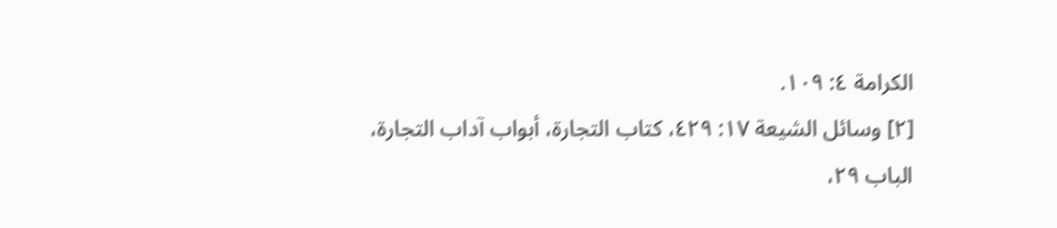الكرامة ٤: ١٠٩.
[٢] وسائل الشيعة ١٧: ٤٢٩، كتاب التجارة، أبواب آداب التجارة، الباب ٢٩،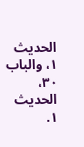الحديث ١، والباب ٣٠، الحديث ١.